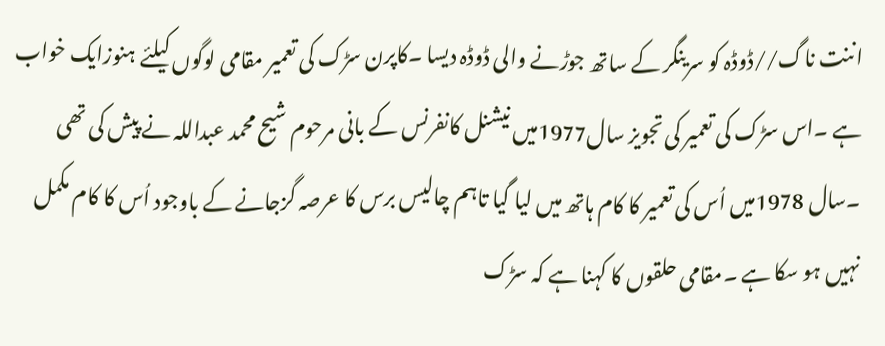اننت ناگ//ڈوڈہ کو سرینگر کے ساتھ جوڑنے والی ڈوڈہ دیسا ۔کاپرن سڑک کی تعمیر مقامی لوگوں کیلئے ہنوزایک خواب ہے ۔اس سڑک کی تعمیر کی تجویز سال1977میں نیشنل کانفرنس کے بانی مرحوم شیح محمد عبداللہ نے پیش کی تھی ۔سال 1978میں اُس کی تعمیر کا کام ہاتھ میں لیا گیا تاہم چالیس برس کا عرصہ گزجانے کے باوجود اُس کا کام مکمل نہیں ہو سکا ہے ۔مقامی حلقوں کا کہنا ہے کہ سڑک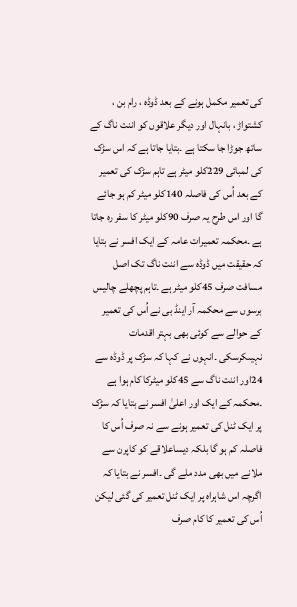کی تعمیر مکمل ہونے کے بعد ڈوڈہ ، رام بن ، کشتواڑ ، بانہال اور دیگر علاقوں کو اننت ناگ کے ساتھ جوڑا جا سکتا ہے ۔بتایا جاتا ہے کہ اس سڑک کی لمبائی 229کلو میٹر ہے تاہم سڑک کی تعمیر کے بعد اُس کی فاصلہ 140کلو میٹر کم ہو جائے گا اور اس طرح یہ صرف 90کلو میٹر کا سفر رہ جاتا ہے ۔محکمہ تعمیرات عامہ کے ایک افسر نے بتایا کہ حقیقت میں ڈوڈہ سے اننت ناگ تک اصل مسافت صرف 45کلو میٹر ہے ۔تاہم پچھلے چالیس برسوں سے محکمہ آر اینڈ بی نے اُس کی تعمیر کے حوالے سے کوئی بھی بہتر اقدمات نہیںکرسکی ۔انہوں نے کہا کہ سڑک پر ڈوڈہ سے 24اور اننت ناگ سے 45کلو میٹرکا کام ہوا ہے ۔محکمہ کے ایک اور اعلیٰ افسر نے بتایا کہ سڑک پر ایک ٹنل کی تعمیر ہونے سے نہ صرف اُس کا فاصلہ کم ہو گا بلکہ دیساعلاقے کو کاپرن سے ملانے میں بھی مدد ملے گی ۔افسر نے بتایا کہ اگرچہ اس شاہراہ پر ایک ٹنل تعمیر کی گئی لیکن اُس کی تعمیر کا کام صرف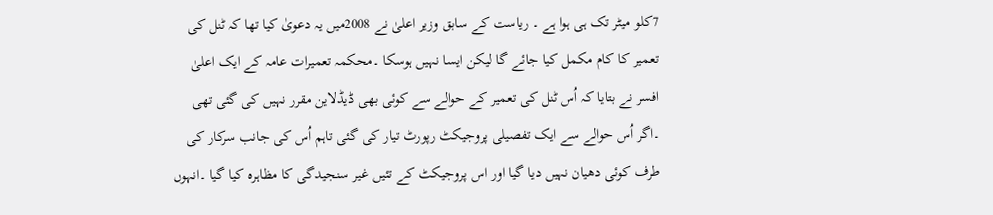7کلو میٹر تک ہی ہوا ہے ۔ ریاست کے سابق وزیر اعلیٰ نے 2008میں یہ دعویٰ کیا تھا کہ ٹنل کی تعمیر کا کام مکمل کیا جائے گا لیکن ایسا نہیں ہوسکا ۔محکمہ تعمیرات عامہ کے ایک اعلیٰ افسر نے بتایا کہ اُس ٹنل کی تعمیر کے حوالے سے کوئی بھی ڈیڈلاین مقرر نہیں کی گئی تھی ۔اگر اُس حوالے سے ایک تفصیلی پروجیکٹ رپورٹ تیار کی گئی تاہم اُس کی جانب سرکار کی طرف کوئی دھیان نہیں دیا گیا اور اس پروجیکٹ کے تئیں غیر سنجیدگی کا مظاہرہ کیا گیا ۔انہوں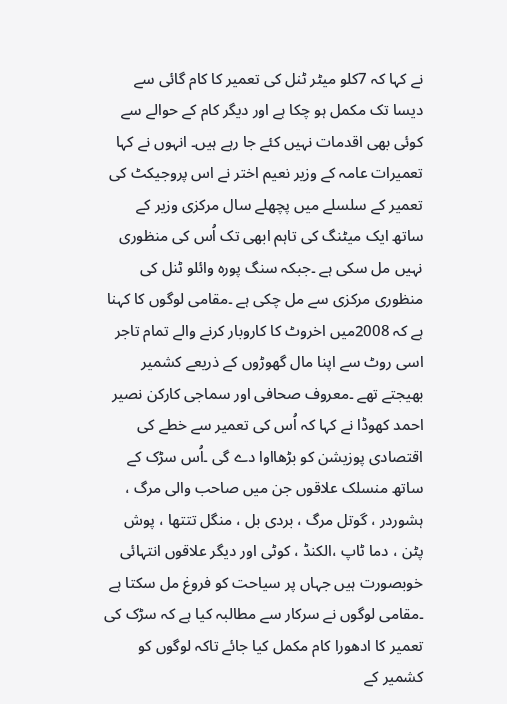نے کہا کہ 7کلو میٹر ٹنل کی تعمیر کا کام گائی سے دیسا تک مکمل ہو چکا ہے اور دیگر کام کے حوالے سے کوئی بھی اقدمات نہیں کئے جا رہے ہیں۔ انہوں نے کہا تعمیرات عامہ کے وزیر نعیم اختر نے اس پروجیکٹ کی تعمیر کے سلسلے میں پچھلے سال مرکزی وزیر کے ساتھ ایک میٹنگ کی تاہم ابھی تک اُس کی منظوری نہیں مل سکی ہے ۔جبکہ سنگ پورہ وائلو ٹنل کی منظوری مرکزی سے مل چکی ہے ۔مقامی لوگوں کا کہنا ہے کہ 2008میں اخروٹ کا کاروبار کرنے والے تمام تاجر اسی روٹ سے اپنا مال گھوڑوں کے ذریعے کشمیر بھیجتے تھے ۔معروف صحافی اور سماجی کارکن نصیر احمد کھوڈا نے کہا کہ اُس کی تعمیر سے خطے کی اقتصادی پوزیشن کو بڑھااوا دے گی ۔اُس سڑک کے ساتھ منسلک علاقوں جن میں صاحب والی مرگ ، ہشوردر ، گوتل مرگ ، بردی بل ، منگل تتتھا ، پوش پٹن ، دما ٹاپ ،الکنڈ ، کوٹی اور دیگر علاقوں انتہائی خوبصورت ہیں جہاں پر سیاحت کو فروغ مل سکتا ہے ۔مقامی لوگوں نے سرکار سے مطالبہ کیا ہے کہ سڑک کی تعمیر کا ادھورا کام مکمل کیا جائے تاکہ لوگوں کو کشمیر کے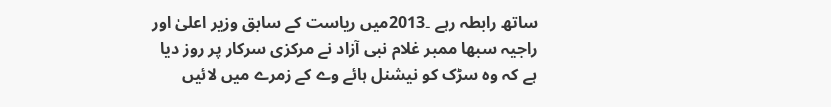ساتھ رابطہ رہے ۔2013میں ریاست کے سابق وزیر اعلیٰ اور راجیہ سبھا ممبر غلام نبی آزاد نے مرکزی سرکار پر روز دیا ہے کہ وہ سڑک کو نیشنل ہائے وے کے زمرے میں لائیں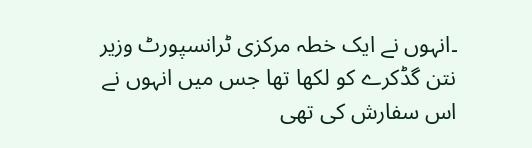۔انہوں نے ایک خطہ مرکزی ٹرانسپورٹ وزیر نتن گڈکرے کو لکھا تھا جس میں انہوں نے اس سفارش کی تھی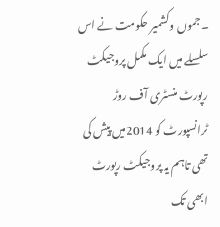۔جموں وکشمیر حکومت نے اس سلسلے میں ایک مکمل پروجیکٹ رپورٹ منسٹری آف روڑ ٹرانسپورٹ کو 2014میں پیش کی تھی تاہم یہ پروجیکٹ رپورٹ ابھی تک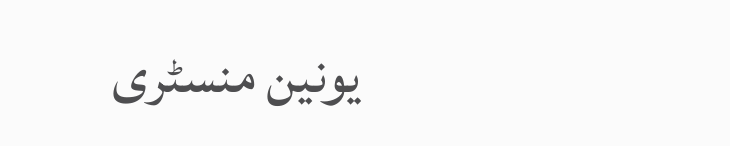یونین منسٹری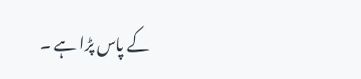کے پاس پڑا ہے ۔